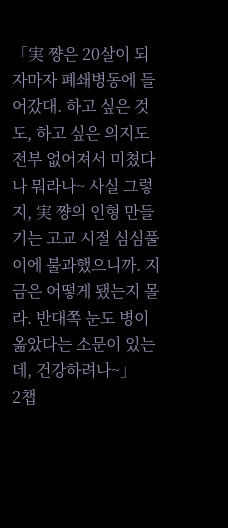「実 쨩은 20살이 되자마자 폐쇄병동에 들어갔대. 하고 싶은 것도, 하고 싶은 의지도 전부 없어져서 미쳤다나 뭐라나~ 사실 그렇지, 実 쨩의 인형 만들기는 고교 시절 심심풀이에 불과했으니까. 지금은 어떻게 됐는지 몰라. 반대쪽 눈도 병이 옮았다는 소문이 있는데, 건강하려나~」
2챕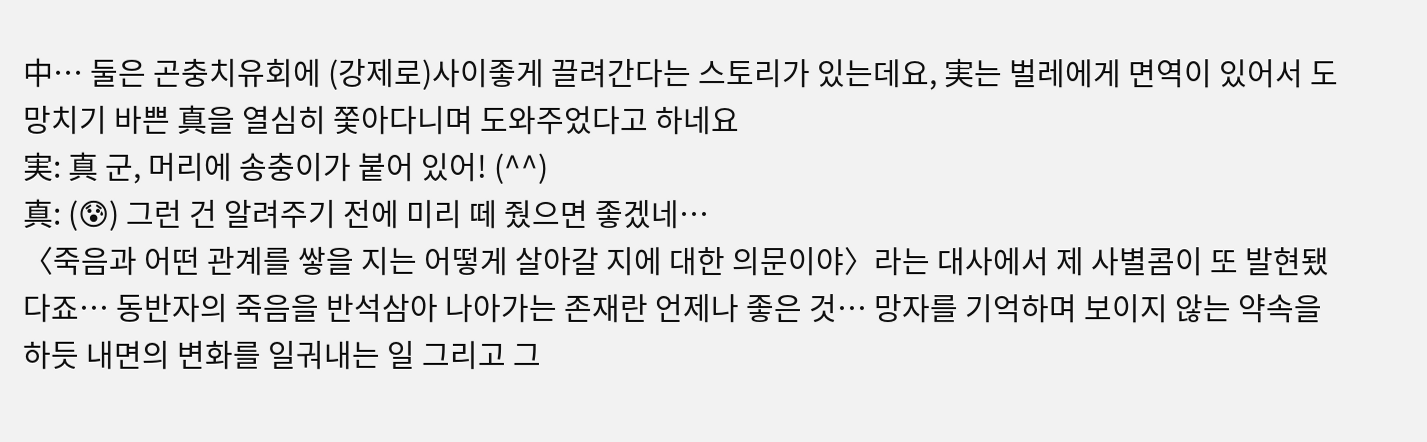中… 둘은 곤충치유회에 (강제로)사이좋게 끌려간다는 스토리가 있는데요, 実는 벌레에게 면역이 있어서 도망치기 바쁜 真을 열심히 쫓아다니며 도와주었다고 하네요
実: 真 군, 머리에 송충이가 붙어 있어! (^^)
真: (😰) 그런 건 알려주기 전에 미리 떼 줬으면 좋겠네…
〈죽음과 어떤 관계를 쌓을 지는 어떻게 살아갈 지에 대한 의문이야〉라는 대사에서 제 사별콤이 또 발현됐다죠… 동반자의 죽음을 반석삼아 나아가는 존재란 언제나 좋은 것… 망자를 기억하며 보이지 않는 약속을 하듯 내면의 변화를 일궈내는 일 그리고 그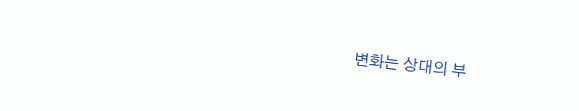변화는 상대의 부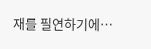재를 필연하기에…